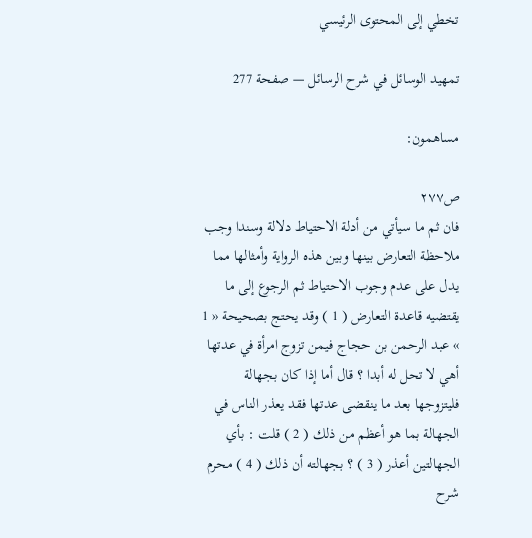تخطي إلى المحتوى الرئيسي

تمهيد الوسائل في شرح الرسائل — صفحة 277

مساهمون:

ص٢٧٧
فان ثم ما سيأتي من أدلة الاحتياط دلالة وسندا وجب ملاحظة التعارض بينها وبين هذه الرواية وأمثالها مما يدل على عدم وجوب الاحتياط ثم الرجوع إلى ما يقتضيه قاعدة التعارض ( 1 ) وقد يحتج بصحيحة « 1 » عبد الرحمن بن حجاج فيمن تزوج امرأة في عدتها أهي لا تحل له أبدا ؟ قال أما إذا كان بجهالة فليتزوجها بعد ما ينقضى عدتها فقد يعذر الناس في الجهالة بما هو أعظم من ذلك ( 2 ) قلت : بأي الجهالتين أعذر ( 3 ) ؟ بجهالته أن ذلك ( 4 ) محرم
شرح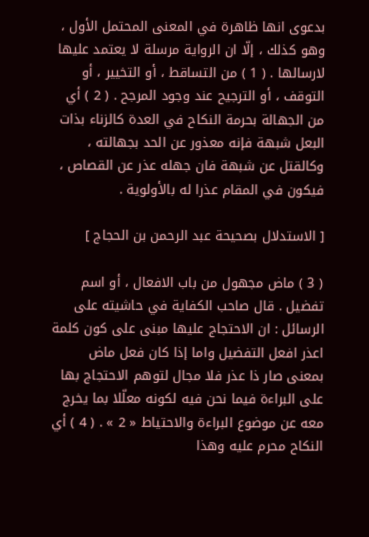بدعوى انها ظاهرة في المعنى المحتمل الأول ، وهو كذلك ، إلّا ان الرواية مرسلة لا يعتمد عليها لارسالها . ( 1 ) من التساقط ، أو التخيير ، أو التوقف ، أو الترجيح عند وجود المرجح . ( 2 ) أي من الجهالة بحرمة النكاح في العدة كالزناء بذات البعل شبهة فإنه معذور عن الحد بجهالته ، وكالقتل عن شبهة فان جهله عذر عن القصاص ، فيكون في المقام عذرا له بالأولوية .

[ الاستدلال بصحيحة عبد الرحمن بن الحجاج ]

( 3 ) ماض مجهول من باب الافعال ، أو اسم تفضيل . قال صاحب الكفاية في حاشيته على الرسائل : ان الاحتجاج عليها مبنى على كون كلمة اعذر افعل التفضيل واما إذا كان فعل ماض بمعنى صار ذا عذر فلا مجال لتوهم الاحتجاج بها على البراءة فيما نحن فيه لكونه معلّلا بما يخرج معه عن موضوع البراءة والاحتياط « 2 » . ( 4 ) أي النكاح محرم عليه وهذا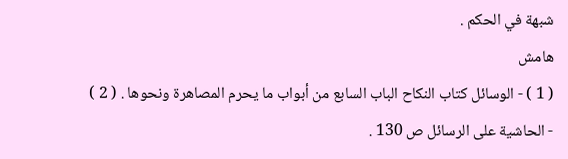شبهة في الحكم .
هامش
( 1 ) - الوسائل كتاب النكاح الباب السابع من أبواب ما يحرم المصاهرة ونحوها . ( 2 ) - الحاشية على الرسائل ص 130 .